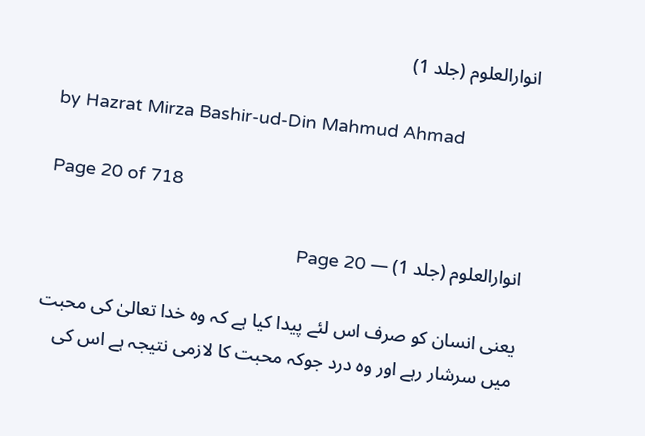انوارالعلوم (جلد 1)

by Hazrat Mirza Bashir-ud-Din Mahmud Ahmad

Page 20 of 718

انوارالعلوم (جلد 1) — Page 20

یعنی انسان کو صرف اس لئے پیدا کیا ہے کہ وہ خدا تعالیٰ کی محبت میں سرشار رہے اور وہ درد جوکہ محبت کا لازمی نتیجہ ہے اس کی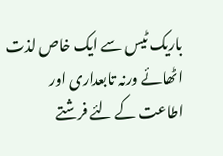باریک ٹیس سے ایک خاص لذت اٹھائے ورنہ تابعداری اور اطاعت کے لئے فرشتے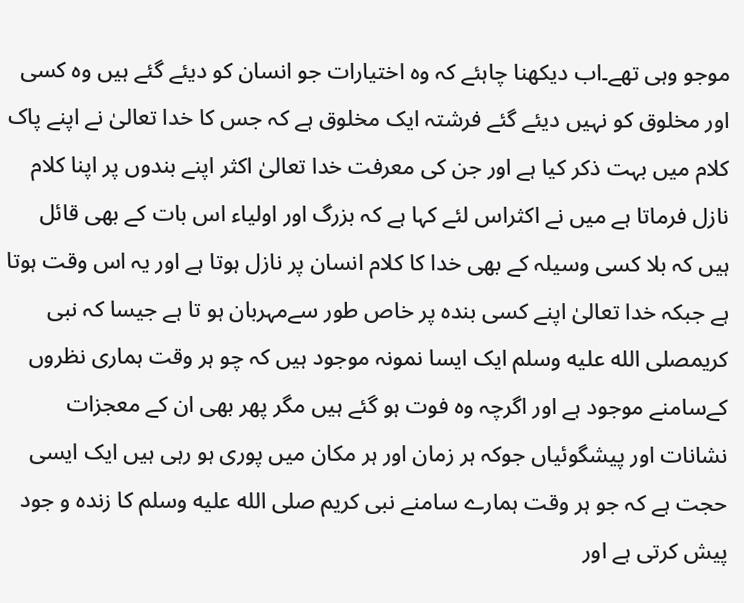موجو وہی تھے۔اب دیکھنا چاہئے کہ وہ اختیارات جو انسان کو دیئے گئے ہیں وہ کسی اور مخلوق کو نہیں دیئے گئے فرشتہ ایک مخلوق ہے کہ جس کا خدا تعالیٰ نے اپنے پاک کلام میں بہت ذکر کیا ہے اور جن کی معرفت خدا تعالیٰ اکثر اپنے بندوں پر اپنا کلام نازل فرماتا ہے میں نے اکثراس لئے کہا ہے کہ بزرگ اور اولیاء اس بات کے بھی قائل ہیں کہ بلا کسی وسیلہ کے بھی خدا کا کلام انسان پر نازل ہوتا ہے اور یہ اس وقت ہوتا ہے جبکہ خدا تعالیٰ اپنے کسی بندہ پر خاص طور سےمہربان ہو تا ہے جیسا کہ نبی کریمصلى الله عليه وسلم ایک ایسا نمونہ موجود ہیں کہ چو ہر وقت ہماری نظروں کےسامنے موجود ہے اور اگرچہ وہ فوت ہو گئے ہیں مگر پھر بھی ان کے معجزات نشانات اور پیشگوئیاں جوکہ ہر زمان اور ہر مکان میں پوری ہو رہی ہیں ایک ایسی حجت ہے کہ جو ہر وقت ہمارے سامنے نبی کریم صلى الله عليه وسلم کا زنده و جود پیش کرتی ہے اور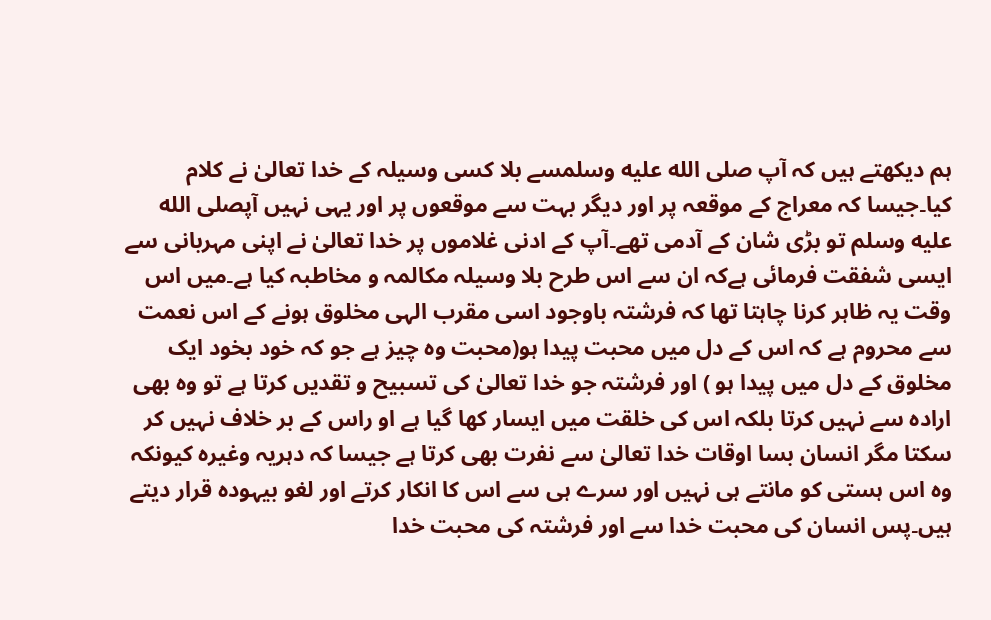ہم دیکھتے ہیں کہ آپ صلى الله عليه وسلمسے بلا کسی وسیلہ کے خدا تعالیٰ نے کلام کیا۔جیسا کہ معراج کے موقعہ پر اور دیگر بہت سے موقعوں پر اور یہی نہیں آپصلى الله عليه وسلم تو بڑی شان کے آدمی تھے۔آپ کے ادنی غلاموں پر خدا تعالیٰ نے اپنی مہربانی سے ایسی شفقت فرمائی ہےکہ ان سے اس طرح بلا وسیلہ مکالمہ و مخاطبہ کیا ہے۔میں اس وقت یہ ظاہر کرنا چاہتا تھا کہ فرشتہ باوجود اسی مقرب الہی مخلوق ہونے کے اس نعمت سے محروم ہے کہ اس کے دل میں محبت پیدا ہو(محبت وہ چیز ہے جو کہ خود بخود ایک مخلوق کے دل میں پیدا ہو ) اور فرشتہ جو خدا تعالیٰ کی تسبیح و تقدیں کرتا ہے تو وہ بھی ارادہ سے نہیں کرتا بلکہ اس کی خلقت میں ایسار کھا گیا ہے او راس کے بر خلاف نہیں کر سکتا مگر انسان بسا اوقات خدا تعالیٰ سے نفرت بھی کرتا ہے جیسا کہ دہریہ وغیرہ کیونکہ وہ اس ہستی کو مانتے ہی نہیں اور سرے ہی سے اس کا انکار کرتے اور لغو بیہودہ قرار دیتے ہیں۔پس انسان کی محبت خدا سے اور فرشتہ کی محبت خدا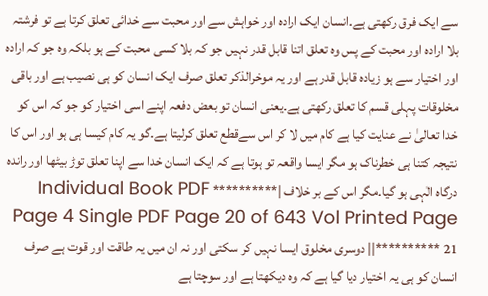سے ایک فرق رکھتی ہے۔انسان ایک ارادہ اور خواہش سے اور محبت سے خدائی تعلق کرتا ہے تو فرشتہ بلا ارادہ اور محبت کے پس وہ تعلق اتنا قابل قدر نہیں جو کہ بلا کسی محبت کے ہو بلکہ وہ جو کہ ارادہ اور اختیار سے ہو زیادہ قابل قدر ہے اور یہ موخرالذکر تعلق صرف ایک انسان کو ہی نصیب ہے اور باقی مخلوقات پہلی قسم کا تعلق رکھتی ہے۔یعنی انسان تو بعض دفعہ اپنے اسی اختیار کو جو کہ اس کو خدا تعالیٰ نے عنایت کیا ہے کام میں لا کر اس سےقطع تعلق کرلیتا ہے۔گو یہ کام کیسا ہی ہو اور اس کا نتیجہ کتنا ہی خطرناک ہو مگر ایسا واقعہ تو ہوتا ہے کہ ایک انسان خدا سے اپنا تعلق توڑ بیٹھا اور راندہ درگاه الٰہی ہو گیا۔مگر اس کے بر خلاف |********** Individual Book PDF Page 4 Single PDF Page 20 of 643 Vol Printed Page 21 **********|| دوسری مخلوق ایسا نہیں کر سکتی اور نہ ان میں یہ طاقت اور قوت ہے صرف انسان کو ہی یہ اختیار دیا گیا ہے کہ وہ دیکھتا ہے اور سوچتا ہے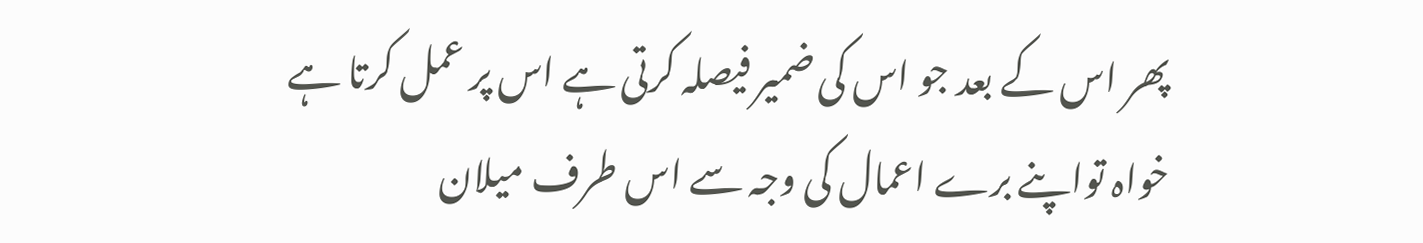پھر اس کے بعد جو اس کی ضمیر فیصلہ کرتی ہے اس پر عمل کرتا ہے خواہ تواپنے برے اعمال کی وجہ سے اس طرف میلان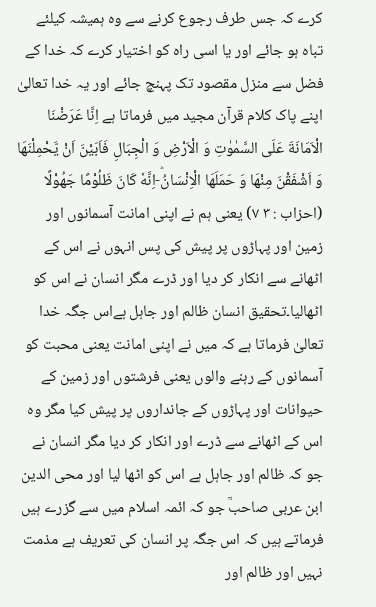کرے کہ جس طرف رجوع کرنے سے وہ ہمیشہ کیلئے تباہ ہو جائے اور یا اسی راہ کو اختیار کرے کہ خدا کے فضل سے منزل مقصود تک پہنچ جائے اور یہ خدا تعالیٰ اپنے پاک کلام قرآن مجید میں فرماتا ہے اِنَّا عَرَضْنَا الْاَمَانَةَ عَلَى السَّمٰوٰتِ وَ الْاَرْضِ وَ الْجِبَالِ فَاَبَیْنَ اَنْ یَّحْمِلْنَهَا وَ اَشْفَقْنَ مِنْهَا وَ حَمَلَهَا الْاِنْسَانُؕ-اِنَّهٗ كَانَ ظَلُوْمًا جَهُوْلًا (احزاب : ۳ ۷) یعنی ہم نے اپنی امانت آسمانوں اور زمین اور پہاڑوں پر پیش کی پس انہوں نے اس کے اٹھانے سے انکار کر دیا اور ڈرے مگر انسان نے اس کو اٹھالیا۔تحقیق انسان ظالم اور جاہل ہےاس جگہ خدا تعالیٰ فرماتا ہے کہ میں نے اپنی امانت یعنی محبت کو آسمانوں کے رہنے والوں یعنی فرشتوں اور زمین کے حیوانات اور پہاڑوں کے جانداروں پر پیش کیا مگر وہ اس کے اٹھانے سے ڈرے اور انکار کر دیا مگر انسان نے جو کہ ظالم اور جاہل ہے اس کو اٹھا لیا اور محی الدین ابن عربی صاحبؒ جو کہ ائمہ اسلام میں سے گزرے ہیں فرماتے ہیں کہ اس جگہ پر انسان کی تعریف ہے مذمت نہیں اور ظالم اور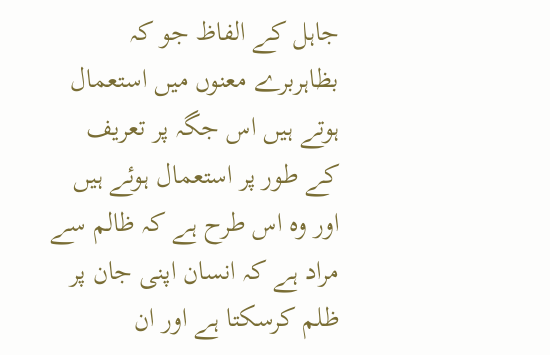جاہل کے الفاظ جو کہ بظاہربرے معنوں میں استعمال ہوتے ہیں اس جگہ پر تعریف کے طور پر استعمال ہوئے ہیں اور وہ اس طرح ہے کہ ظالم سے مراد ہے کہ انسان اپنی جان پر ظلم کرسکتا ہے اور ان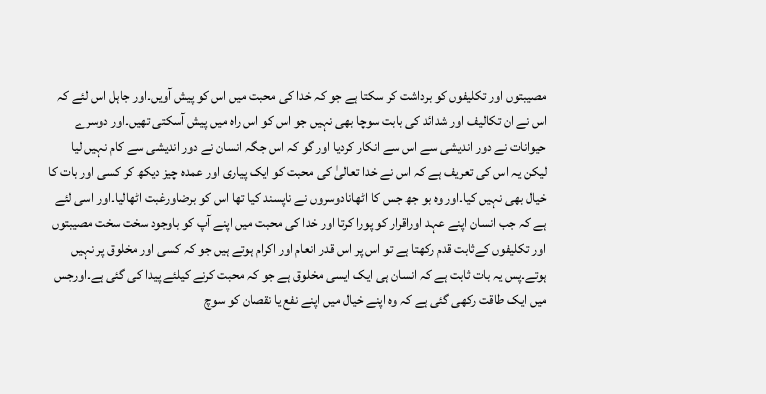مصیبتوں اور تکلیفوں کو برداشت کر سکتا ہے جو کہ خدا کی محبت میں اس کو پیش آویں۔اور جاہل اس لئے کہ اس نے ان تکالیف اور شدائد کی بابت سوچا بھی نہیں جو اس کو اس راہ میں پیش آسکتی تھیں۔اور دوسرے حیوانات نے دور اندیشی سے اس سے انکار کردیا اور گو کہ اس جگہ انسان نے دور اندیشی سے کام نہیں لیا لیکن یہ اس کی تعریف ہے کہ اس نے خدا تعالیٰ کی محبت کو ایک پیاری اور عمدہ چیز دیکھ کر کسی اور بات کا خیال بھی نہیں کیا۔اور وه بو جھ جس کا اٹھانادوسروں نے ناپسند کیا تھا اس کو برضاورغبت اٹھالیا۔اور اسی لئے ہے کہ جب انسان اپنے عہد اوراقرار کو پورا کرتا اور خدا کی محبت میں اپنے آپ کو باوجود سخت سخت مصیبتوں اور تکلیفوں کےثابت قدم رکھتا ہے تو اس پر اس قدر انعام اور اکرام ہوتے ہیں جو کہ کسی اور مخلوق پر نہیں ہوتے۔پس یہ بات ثابت ہے کہ انسان ہی ایک ایسی مخلوق ہے جو کہ محبت کرنے کیلئے پیدا کی گئی ہے۔اورجس میں ایک طاقت رکھی گئی ہے کہ وہ اپنے خیال میں اپنے نفع یا نقصان کو سوچ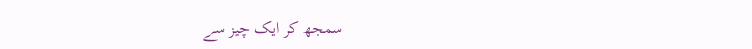سمجھ کر ایک چیز سے